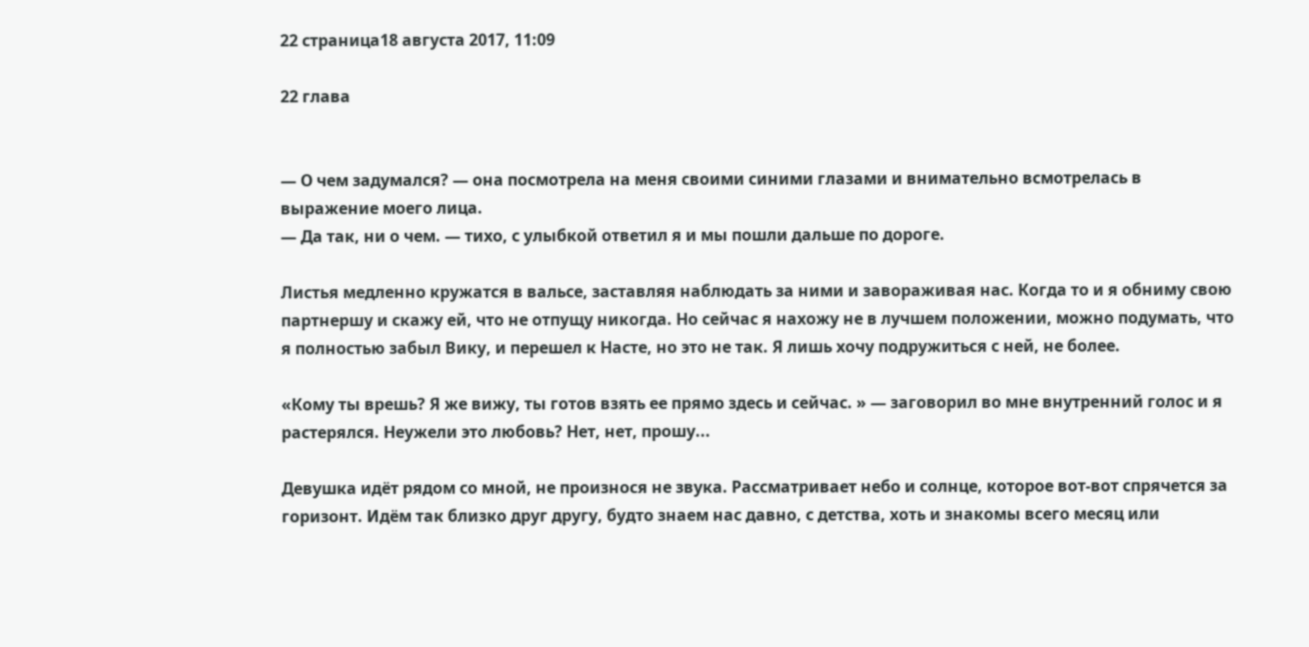22 страница18 августа 2017, 11:09

22 глава


— О чем задумался? — она посмотрела на меня своими синими глазами и внимательно всмотрелась в выражение моего лица.
— Да так, ни о чем. — тихо, с улыбкой ответил я и мы пошли дальше по дороге.

Листья медленно кружатся в вальсе, заставляя наблюдать за ними и завораживая нас. Когда то и я обниму свою партнершу и скажу ей, что не отпущу никогда. Но сейчас я нахожу не в лучшем положении, можно подумать, что я полностью забыл Вику, и перешел к Насте, но это не так. Я лишь хочу подружиться с ней, не более.

«Кому ты врешь? Я же вижу, ты готов взять ее прямо здесь и сейчас. » — заговорил во мне внутренний голос и я растерялся. Неужели это любовь? Нет, нет, прошу...

Девушка идёт рядом со мной, не произнося не звука. Рассматривает небо и солнце, которое вот-вот спрячется за горизонт. Идём так близко друг другу, будто знаем нас давно, с детства, хоть и знакомы всего месяц или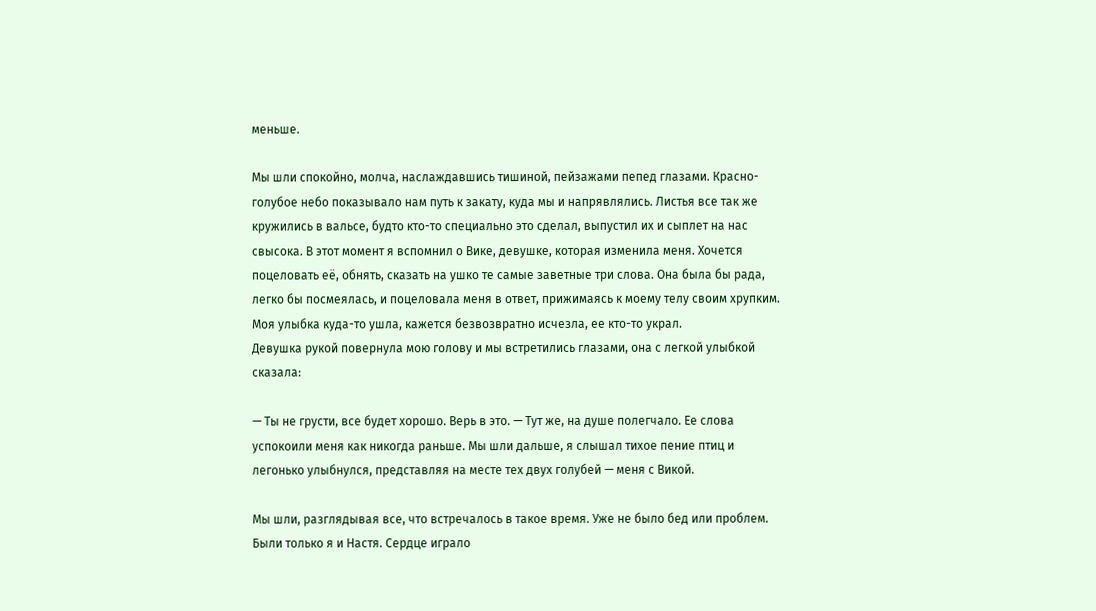меньше.

Мы шли спокойно, молча, наслаждавшись тишиной, пейзажами пепед глазами. Красно-голубое небо показывало нам путь к закату, куда мы и напрявлялись. Листья все так же кружились в вальсе, будто кто-то специально это сделал, выпустил их и сыплет на нас свысока. В этот момент я вспомнил о Вике, девушке, которая изменила меня. Хочется поцеловать её, обнять, сказать на ушко те самые заветные три слова. Она была бы рада, легко бы посмеялась, и поцеловала меня в ответ, прижимаясь к моему телу своим хрупким. Моя улыбка куда-то ушла, кажется безвозвратно исчезла, ее кто-то украл.
Девушка рукой повернула мою голову и мы встретились глазами, она с легкой улыбкой сказала:

— Ты не грусти, все будет хорошо. Верь в это. — Тут же, на душе полегчало. Ее слова успокоили меня как никогда раньше. Мы шли дальше, я слышал тихое пение птиц и легонько улыбнулся, представляя на месте тех двух голубей — меня с Викой.

Мы шли, разглядывая все, что встречалось в такое время. Уже не было бед или проблем. Были только я и Настя. Сердце играло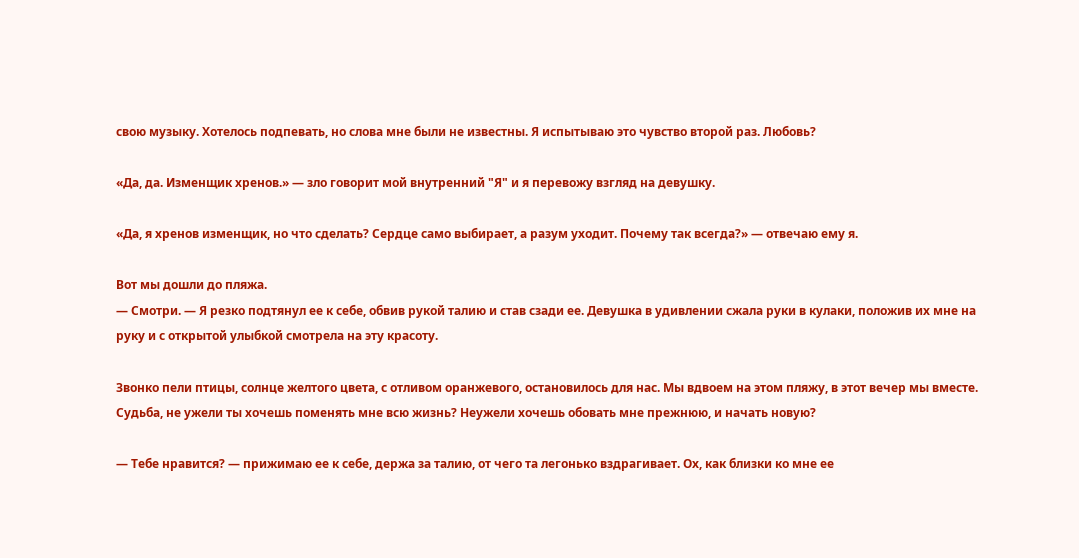свою музыку. Хотелось подпевать, но слова мне были не известны. Я испытываю это чувство второй раз. Любовь?

«Да, да. Изменщик хренов.» — зло говорит мой внутренний "Я" и я перевожу взгляд на девушку.

«Да, я хренов изменщик, но что сделать? Сердце само выбирает, а разум уходит. Почему так всегда?» — отвечаю ему я.

Вот мы дошли до пляжа.
— Смотри. — Я резко подтянул ее к себе, обвив рукой талию и став сзади ее. Девушка в удивлении сжала руки в кулаки, положив их мне на руку и с открытой улыбкой смотрела на эту красоту.

Звонко пели птицы, солнце желтого цвета, с отливом оранжевого, остановилось для нас. Мы вдвоем на этом пляжу, в этот вечер мы вместе. Судьба, не ужели ты хочешь поменять мне всю жизнь? Неужели хочешь обовать мне прежнюю, и начать новую?

— Тебе нравится? — прижимаю ее к себе, держа за талию, от чего та легонько вздрагивает. Ох, как близки ко мне ее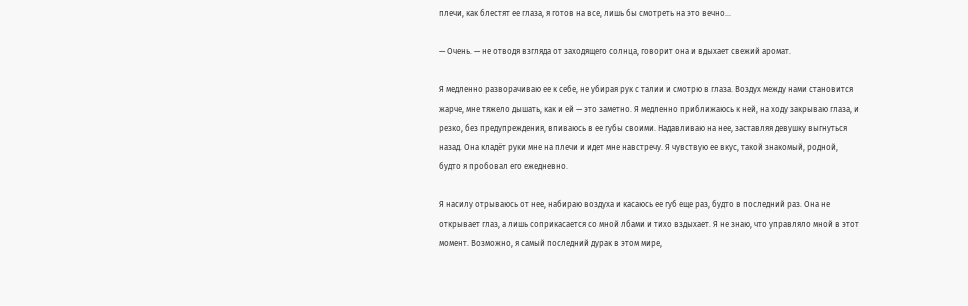плечи, как блестят ее глаза, я готов на все, лишь бы смотреть на это вечно...

— Очень. — не отводя взгляда от заходящего солнца, говорит она и вдыхает свежий аромат.

Я медленно разворачиваю ее к себе, не убирая рук с талии и смотрю в глаза. Воздух между нами становится жарче, мне тяжело дышать, как и ей — это заметно. Я медленно приближаюсь к ней, на ходу закрываю глаза, и резко, без предупреждения, впиваюсь в ее губы своими. Надавливаю на нее, заставляя девушку выгнуться назад. Она кладёт руки мне на плечи и идет мне навстречу. Я чувствую ее вкус, такой знакомый, родной, будто я пробовал его ежедневно.

Я насилу отрываюсь от нее, набираю воздуха и касаюсь ее губ еще раз, будто в последний раз. Она не открывает глаз, а лишь соприкасается со мной лбами и тихо вздыхает. Я не знаю, что управляло мной в этот момент. Возможно, я самый последний дурак в этом мире,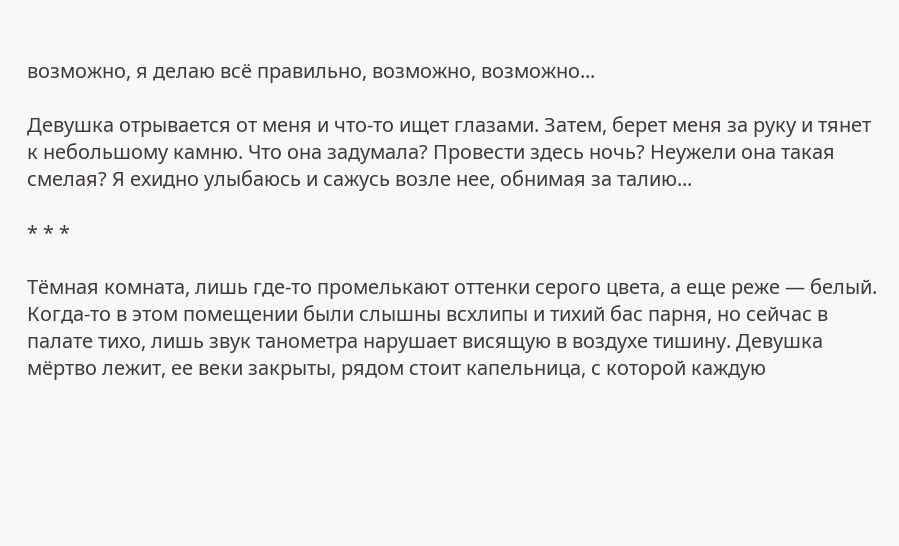возможно, я делаю всё правильно, возможно, возможно...

Девушка отрывается от меня и что-то ищет глазами. Затем, берет меня за руку и тянет к небольшому камню. Что она задумала? Провести здесь ночь? Неужели она такая смелая? Я ехидно улыбаюсь и сажусь возле нее, обнимая за талию...

* * *

Тёмная комната, лишь где-то промелькают оттенки серого цвета, а еще реже — белый. Когда-то в этом помещении были слышны всхлипы и тихий бас парня, но сейчас в палате тихо, лишь звук танометра нарушает висящую в воздухе тишину. Девушка мёртво лежит, ее веки закрыты, рядом стоит капельница, с которой каждую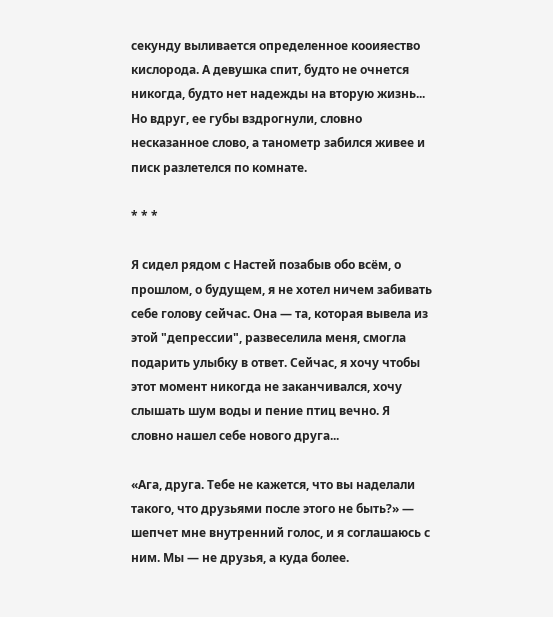секунду выливается определенное кооияество кислорода. А девушка спит, будто не очнется никогда, будто нет надежды на вторую жизнь... Но вдруг, ее губы вздрогнули, словно несказанное слово, а танометр забился живее и писк разлетелся по комнате.

* * *

Я сидел рядом с Настей позабыв обо всём, о прошлом, о будущем, я не хотел ничем забивать себе голову сейчас. Она — та, которая вывела из этой "депрессии", развеселила меня, смогла подарить улыбку в ответ. Сейчас, я хочу чтобы этот момент никогда не заканчивался, хочу слышать шум воды и пение птиц вечно. Я словно нашел себе нового друга...

«Ага, друга. Тебе не кажется, что вы наделали такого, что друзьями после этого не быть?» — шепчет мне внутренний голос, и я соглашаюсь с ним. Мы — не друзья, а куда более.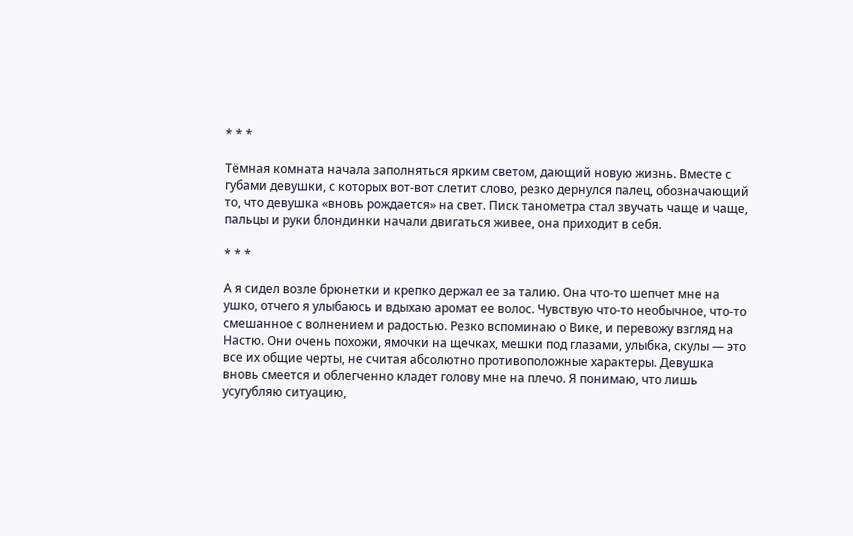* * *

Тёмная комната начала заполняться ярким светом, дающий новую жизнь. Вместе с губами девушки, с которых вот-вот слетит слово, резко дернулся палец, обозначающий то, что девушка «вновь рождается» на свет. Писк танометра стал звучать чаще и чаще, пальцы и руки блондинки начали двигаться живее, она приходит в себя.

* * *

А я сидел возле брюнетки и крепко держал ее за талию. Она что-то шепчет мне на ушко, отчего я улыбаюсь и вдыхаю аромат ее волос. Чувствую что-то необычное, что-то смешанное с волнением и радостью. Резко вспоминаю о Вике, и перевожу взгляд на Настю. Они очень похожи, ямочки на щечках, мешки под глазами, улыбка, скулы — это все их общие черты, не считая абсолютно противоположные характеры. Девушка вновь смеется и облегченно кладет голову мне на плечо. Я понимаю, что лишь усугубляю ситуацию,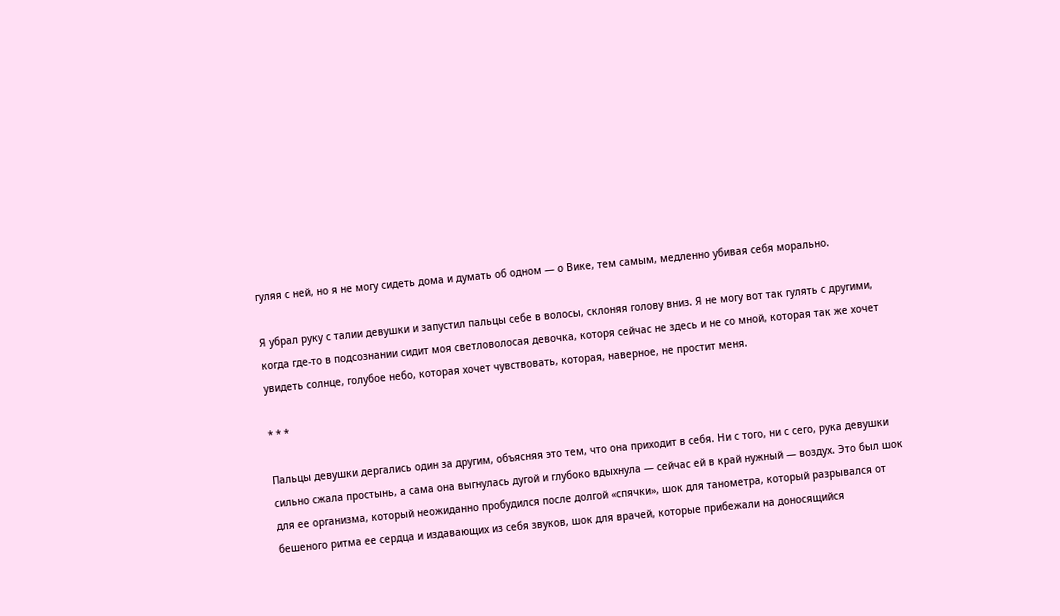гуляя с ней, но я не могу сидеть дома и думать об одном — о Вике, тем самым, медленно убивая себя морально.

Я убрал руку с талии девушки и запустил пальцы себе в волосы, склоняя голову вниз. Я не могу вот так гулять с другими, когда где-то в подсознании сидит моя светловолосая девочка, которя сейчас не здесь и не со мной, которая так же хочет увидеть солнце, голубое небо, которая хочет чувствовать, которая, наверное, не простит меня.

* * *

Пальцы девушки дергались один за другим, объясняя это тем, что она приходит в себя. Ни с того, ни с сего, рука девушки сильно сжала простынь, а сама она выгнулась дугой и глубоко вдыхнула — сейчас ей в край нужный — воздух. Это был шок для ее организма, который неожиданно пробудился после долгой «спячки», шок для танометра, который разрывался от бешеного ритма ее сердца и издавающих из себя звуков, шок для врачей, которые прибежали на доносящийся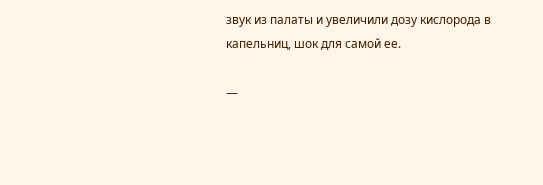звук из палаты и увеличили дозу кислорода в капельниц, шок для самой ее.

—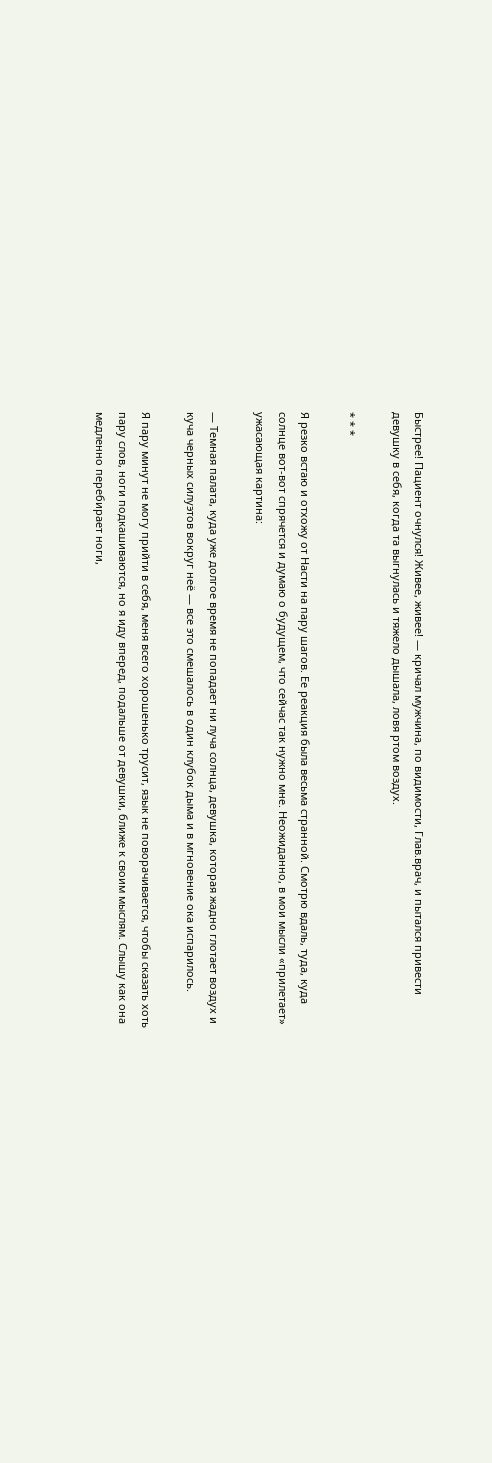Быстрее! Пациент очнулся! Живее, живее! — кричал мужчина, по видимости, Глав.врач, и пытался привести девушку в себя, когда та выгнулась и тяжело дышала, ловя ртом воздух.

* * *

Я резко встаю и отхожу от Насти на пару шагов. Ее реакция была весьма странной. Смотрю вдаль, туда, куда солнце вот-вот спрячется и думаю о будущем, что сейчас так нужно мне. Неожиданно, в мои мысли «прилетает» ужасающая картина:

— Темная палата, куда уже долгое время не попадает ни луча солнца, девушка, которая жадно глотает воздух и куча черных силуэтов вокруг неё — все это смешалось в один клубок дыма и в мгновение ока испарилось.

Я пару минут не могу прийти в себя, меня всего хорошенько трусит, язык не поворачивается, чтобы сказать хоть пару слов, ноги подкашиваются, но я иду вперед, подальше от девушки, ближе к своим мыслям. Слышу как она медленно перебирает ноги,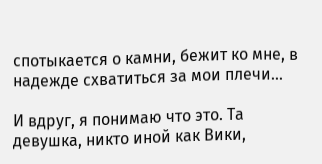спотыкается о камни, бежит ко мне, в надежде схватиться за мои плечи...

И вдруг, я понимаю что это. Та девушка, никто иной как Вики,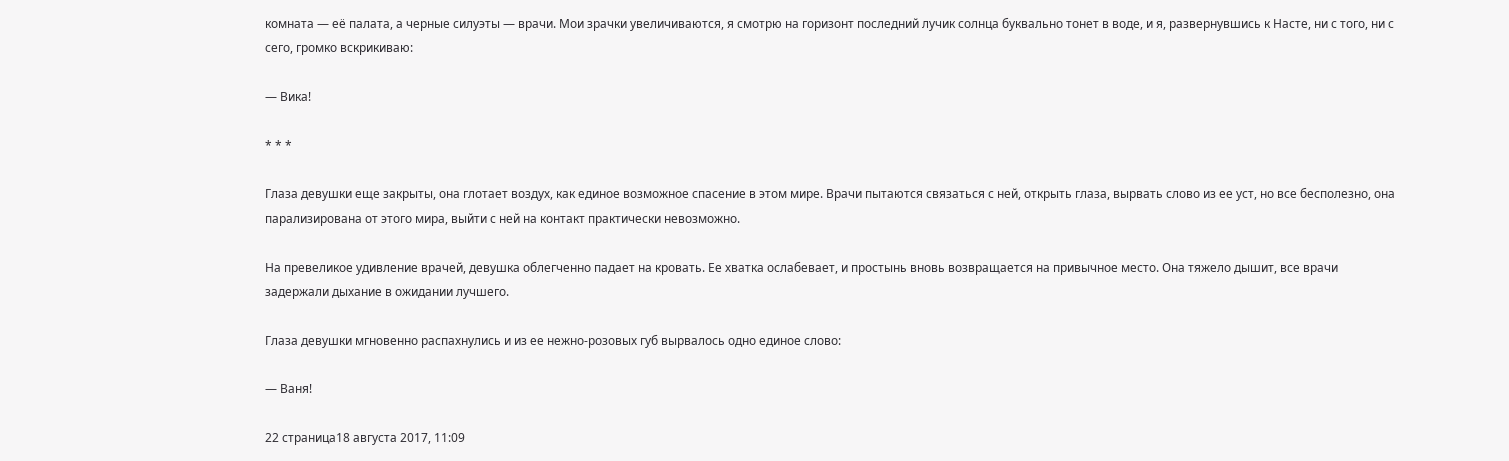комната — её палата, а черные силуэты — врачи. Мои зрачки увеличиваются, я смотрю на горизонт последний лучик солнца буквально тонет в воде, и я, развернувшись к Насте, ни с того, ни с сего, громко вскрикиваю:

— Вика!

* * *

Глаза девушки еще закрыты, она глотает воздух, как единое возможное спасение в этом мире. Врачи пытаются связаться с ней, открыть глаза, вырвать слово из ее уст, но все бесполезно, она парализирована от этого мира, выйти с ней на контакт практически невозможно.

На превеликое удивление врачей, девушка облегченно падает на кровать. Ее хватка ослабевает, и простынь вновь возвращается на привычное место. Она тяжело дышит, все врачи задержали дыхание в ожидании лучшего.

Глаза девушки мгновенно распахнулись и из ее нежно-розовых губ вырвалось одно единое слово:

— Ваня!

22 страница18 августа 2017, 11:09